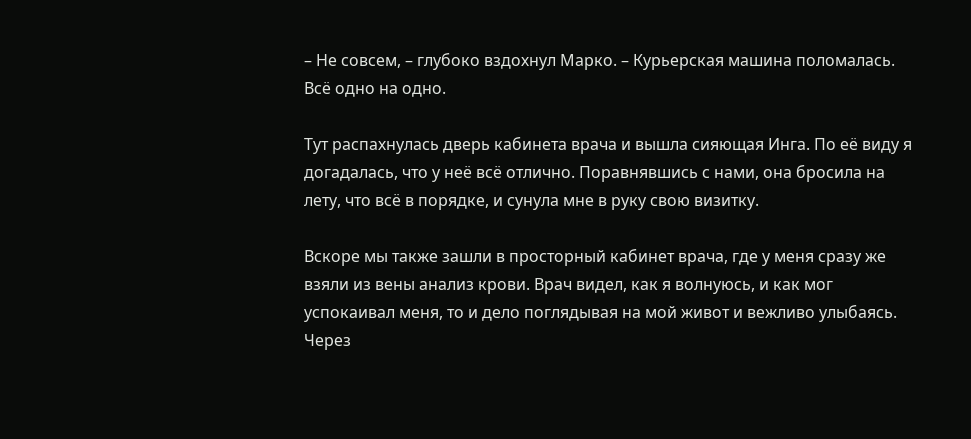– Не совсем, – глубоко вздохнул Марко. – Курьерская машина поломалась. Всё одно на одно.

Тут распахнулась дверь кабинета врача и вышла сияющая Инга. По её виду я догадалась, что у неё всё отлично. Поравнявшись с нами, она бросила на лету, что всё в порядке, и сунула мне в руку свою визитку.

Вскоре мы также зашли в просторный кабинет врача, где у меня сразу же взяли из вены анализ крови. Врач видел, как я волнуюсь, и как мог успокаивал меня, то и дело поглядывая на мой живот и вежливо улыбаясь. Через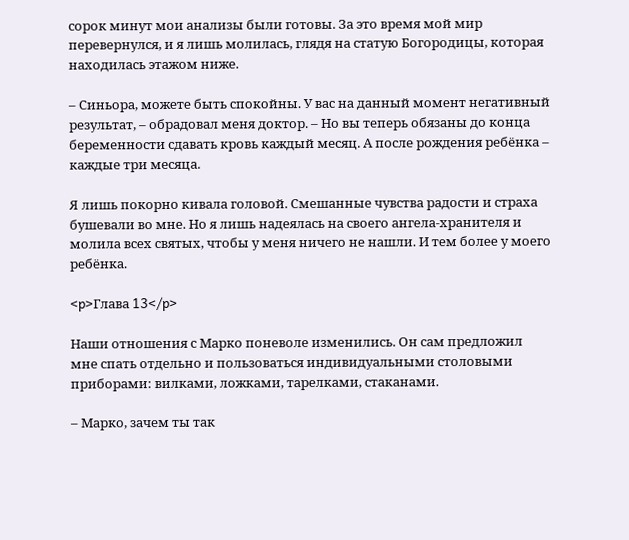сорок минут мои анализы были готовы. За это время мой мир перевернулся, и я лишь молилась, глядя на статую Богородицы, которая находилась этажом ниже.

– Синьора, можете быть спокойны. У вас на данный момент негативный результат, – обрадовал меня доктор. – Но вы теперь обязаны до конца беременности сдавать кровь каждый месяц. А после рождения ребёнка – каждые три месяца.

Я лишь покорно кивала головой. Смешанные чувства радости и страха бушевали во мне. Но я лишь надеялась на своего ангела-хранителя и молила всех святых, чтобы у меня ничего не нашли. И тем более у моего ребёнка.

<p>Глава 13</p>

Наши отношения с Марко поневоле изменились. Он сам предложил мне спать отдельно и пользоваться индивидуальными столовыми приборами: вилками, ложками, тарелками, стаканами.

– Марко, зачем ты так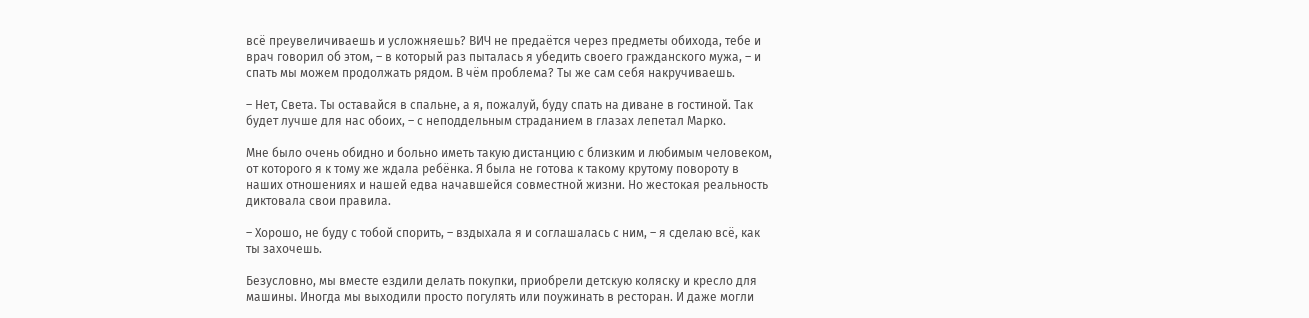всё преувеличиваешь и усложняешь? ВИЧ не предаётся через предметы обихода, тебе и врач говорил об этом, – в который раз пыталась я убедить своего гражданского мужа, – и спать мы можем продолжать рядом. В чём проблема? Ты же сам себя накручиваешь.

– Нет, Света. Ты оставайся в спальне, а я, пожалуй, буду спать на диване в гостиной. Так будет лучше для нас обоих, – с неподдельным страданием в глазах лепетал Марко.

Мне было очень обидно и больно иметь такую дистанцию с близким и любимым человеком, от которого я к тому же ждала ребёнка. Я была не готова к такому крутому повороту в наших отношениях и нашей едва начавшейся совместной жизни. Но жестокая реальность диктовала свои правила.

– Хорошо, не буду с тобой спорить, – вздыхала я и соглашалась с ним, – я сделаю всё, как ты захочешь.

Безусловно, мы вместе ездили делать покупки, приобрели детскую коляску и кресло для машины. Иногда мы выходили просто погулять или поужинать в ресторан. И даже могли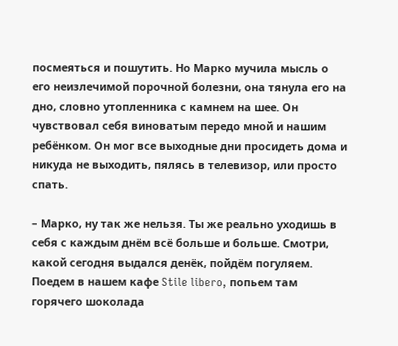посмеяться и пошутить. Но Марко мучила мысль о его неизлечимой порочной болезни, она тянула его на дно, словно утопленника с камнем на шее. Он чувствовал себя виноватым передо мной и нашим ребёнком. Он мог все выходные дни просидеть дома и никуда не выходить, пялясь в телевизор, или просто спать.

– Марко, ну так же нельзя. Ты же реально уходишь в себя с каждым днём всё больше и больше. Смотри, какой сегодня выдался денёк, пойдём погуляем. Поедем в нашем кафе Stile libero, попьем там горячего шоколада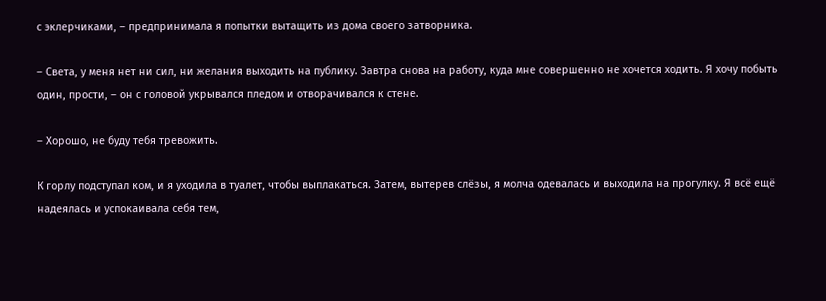с эклерчиками, – предпринимала я попытки вытащить из дома своего затворника.

– Света, у меня нет ни сил, ни желания выходить на публику. Завтра снова на работу, куда мне совершенно не хочется ходить. Я хочу побыть один, прости, – он с головой укрывался пледом и отворачивался к стене.

– Хорошо, не буду тебя тревожить.

К горлу подступал ком, и я уходила в туалет, чтобы выплакаться. Затем, вытерев слёзы, я молча одевалась и выходила на прогулку. Я всё ещё надеялась и успокаивала себя тем,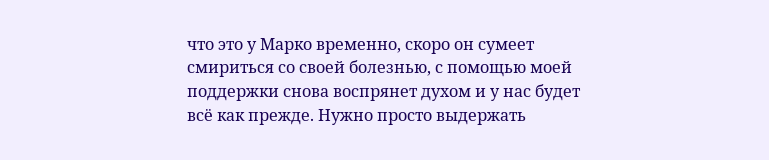что это у Марко временно, скоро он сумеет смириться со своей болезнью, с помощью моей поддержки снова воспрянет духом и у нас будет всё как прежде. Нужно просто выдержать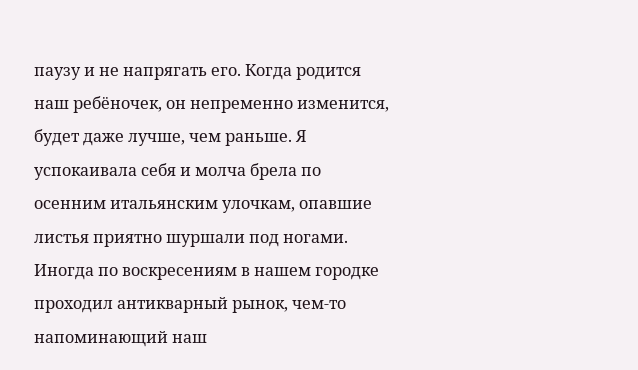паузу и не напрягать его. Когда родится наш ребёночек, он непременно изменится, будет даже лучше, чем раньше. Я успокаивала себя и молча брела по осенним итальянским улочкам, опавшие листья приятно шуршали под ногами. Иногда по воскресениям в нашем городке проходил антикварный рынок, чем-то напоминающий наш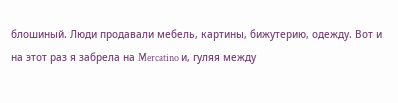блошиный. Люди продавали мебель, картины, бижутерию, одежду. Вот и на этот раз я забрела на Mercatino и, гуляя между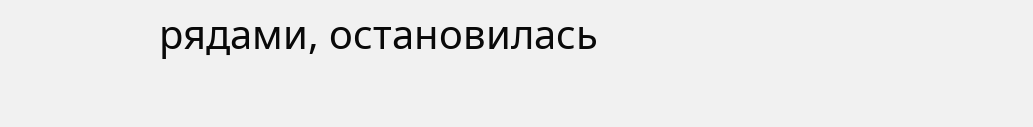рядами, остановилась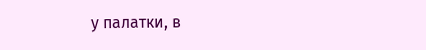у палатки, в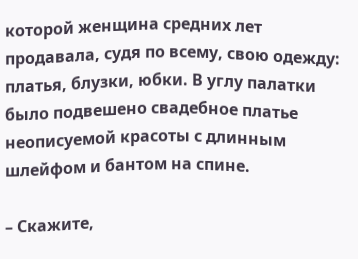которой женщина средних лет продавала, судя по всему, свою одежду: платья, блузки, юбки. В углу палатки было подвешено свадебное платье неописуемой красоты с длинным шлейфом и бантом на спине.

– Скажите,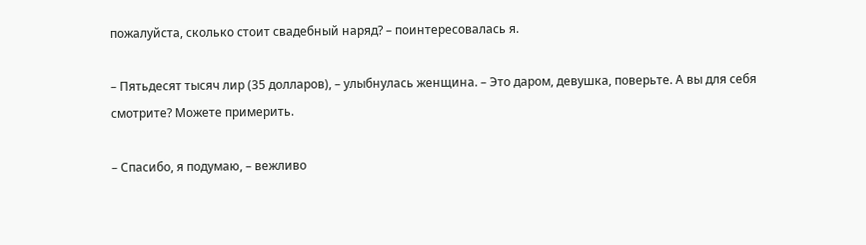пожалуйста, сколько стоит свадебный наряд? – поинтересовалась я.

– Пятьдесят тысяч лир (35 долларов), – улыбнулась женщина. – Это даром, девушка, поверьте. А вы для себя смотрите? Можете примерить.

– Спасибо, я подумаю, – вежливо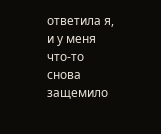ответила я, и у меня что-то снова защемило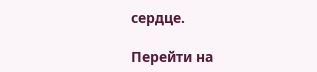сердце.

Перейти на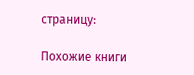страницу:

Похожие книги